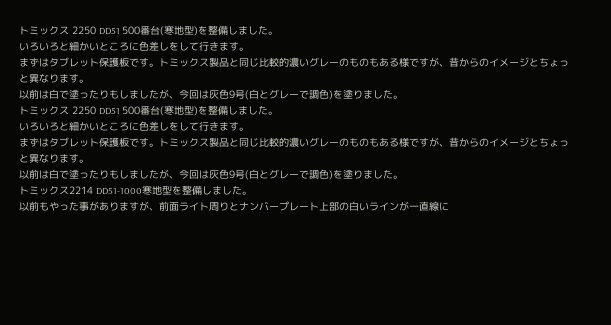トミックス 2250 DD51 500番台(寒地型)を整備しました。
いろいろと細かいところに色差しをして行きます。
まずはタブレット保護板です。トミックス製品と同じ比較的濃いグレーのものもある様ですが、昔からのイメージとちょっと異なります。
以前は白で塗ったりもしましたが、今回は灰色9号(白とグレーで調色)を塗りました。
トミックス 2250 DD51 500番台(寒地型)を整備しました。
いろいろと細かいところに色差しをして行きます。
まずはタブレット保護板です。トミックス製品と同じ比較的濃いグレーのものもある様ですが、昔からのイメージとちょっと異なります。
以前は白で塗ったりもしましたが、今回は灰色9号(白とグレーで調色)を塗りました。
トミックス2214 DD51-1000寒地型を整備しました。
以前もやった事がありますが、前面ライト周りとナンバープレート上部の白いラインが一直線に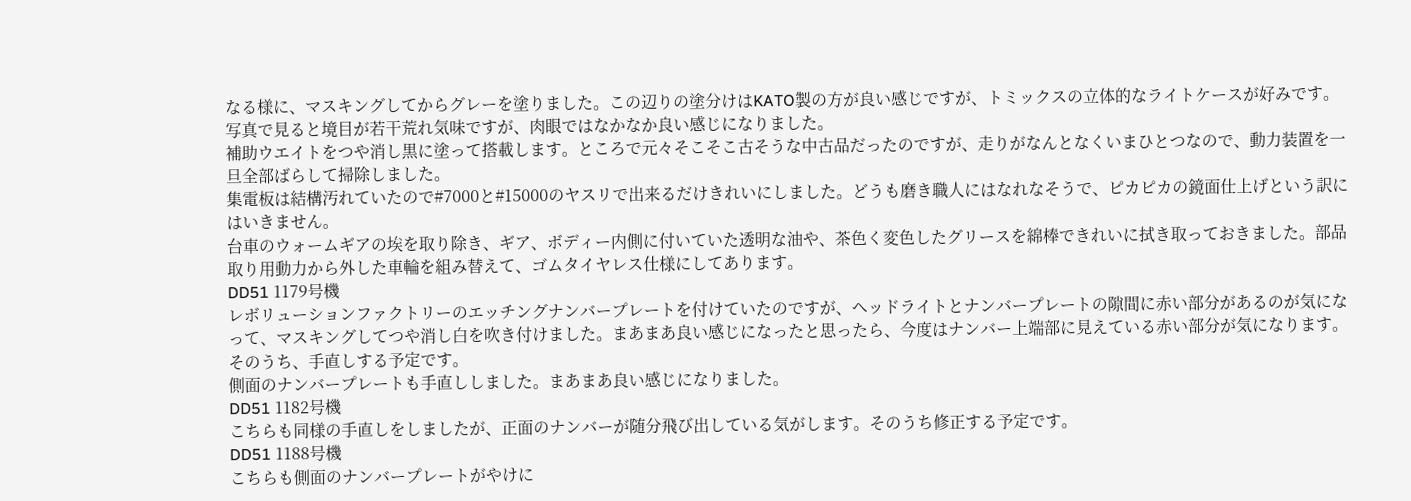なる様に、マスキングしてからグレーを塗りました。この辺りの塗分けはKATO製の方が良い感じですが、トミックスの立体的なライトケースが好みです。
写真で見ると境目が若干荒れ気味ですが、肉眼ではなかなか良い感じになりました。
補助ウエイトをつや消し黒に塗って搭載します。ところで元々そこそこ古そうな中古品だったのですが、走りがなんとなくいまひとつなので、動力装置を一旦全部ばらして掃除しました。
集電板は結構汚れていたので#7000と#15000のヤスリで出来るだけきれいにしました。どうも磨き職人にはなれなそうで、ピカピカの鏡面仕上げという訳にはいきません。
台車のウォームギアの埃を取り除き、ギア、ボディー内側に付いていた透明な油や、茶色く変色したグリースを綿棒できれいに拭き取っておきました。部品取り用動力から外した車輪を組み替えて、ゴムタイヤレス仕様にしてあります。
DD51 1179号機
レボリューションファクトリーのエッチングナンバープレートを付けていたのですが、ヘッドライトとナンバープレートの隙間に赤い部分があるのが気になって、マスキングしてつや消し白を吹き付けました。まあまあ良い感じになったと思ったら、今度はナンバー上端部に見えている赤い部分が気になります。そのうち、手直しする予定です。
側面のナンバープレートも手直ししました。まあまあ良い感じになりました。
DD51 1182号機
こちらも同様の手直しをしましたが、正面のナンバーが随分飛び出している気がします。そのうち修正する予定です。
DD51 1188号機
こちらも側面のナンバープレートがやけに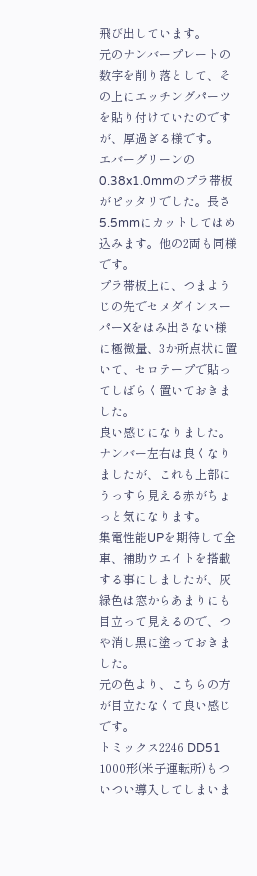飛び出しています。
元のナンバープレートの数字を削り落として、その上にエッチングパーツを貼り付けていたのですが、厚過ぎる様です。
エバーグリーンの0.38x1.0mmのプラ帯板がピッタリでした。長さ5.5mmにカットしてはめ込みます。他の2両も同様です。
プラ帯板上に、つまようじの先でセメダインスーパーXをはみ出さない様に極微量、3か所点状に置いて、セロテープで貼ってしばらく置いておきました。
良い感じになりました。
ナンバー左右は良くなりましたが、これも上部にうっすら見える赤がちょっと気になります。
集電性能UPを期待して全車、補助ウエイトを搭載する事にしましたが、灰緑色は窓からあまりにも目立って見えるので、つや消し黒に塗っておきました。
元の色より、こちらの方が目立たなくて良い感じです。
トミックス2246 DD51 1000形(米子運転所)もついつい導入してしまいま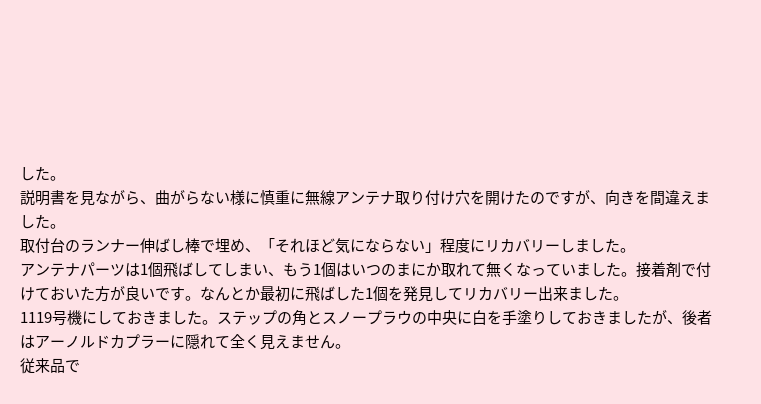した。
説明書を見ながら、曲がらない様に慎重に無線アンテナ取り付け穴を開けたのですが、向きを間違えました。
取付台のランナー伸ばし棒で埋め、「それほど気にならない」程度にリカバリーしました。
アンテナパーツは1個飛ばしてしまい、もう1個はいつのまにか取れて無くなっていました。接着剤で付けておいた方が良いです。なんとか最初に飛ばした1個を発見してリカバリー出来ました。
1119号機にしておきました。ステップの角とスノープラウの中央に白を手塗りしておきましたが、後者はアーノルドカプラーに隠れて全く見えません。
従来品で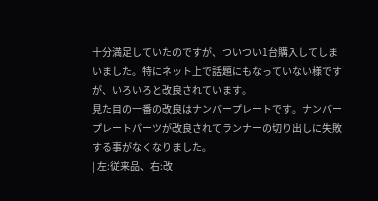十分満足していたのですが、ついつい1台購入してしまいました。特にネット上で話題にもなっていない様ですが、いろいろと改良されています。
見た目の一番の改良はナンバープレートです。ナンバープレートパーツが改良されてランナーの切り出しに失敗する事がなくなりました。
| 左:従来品、右:改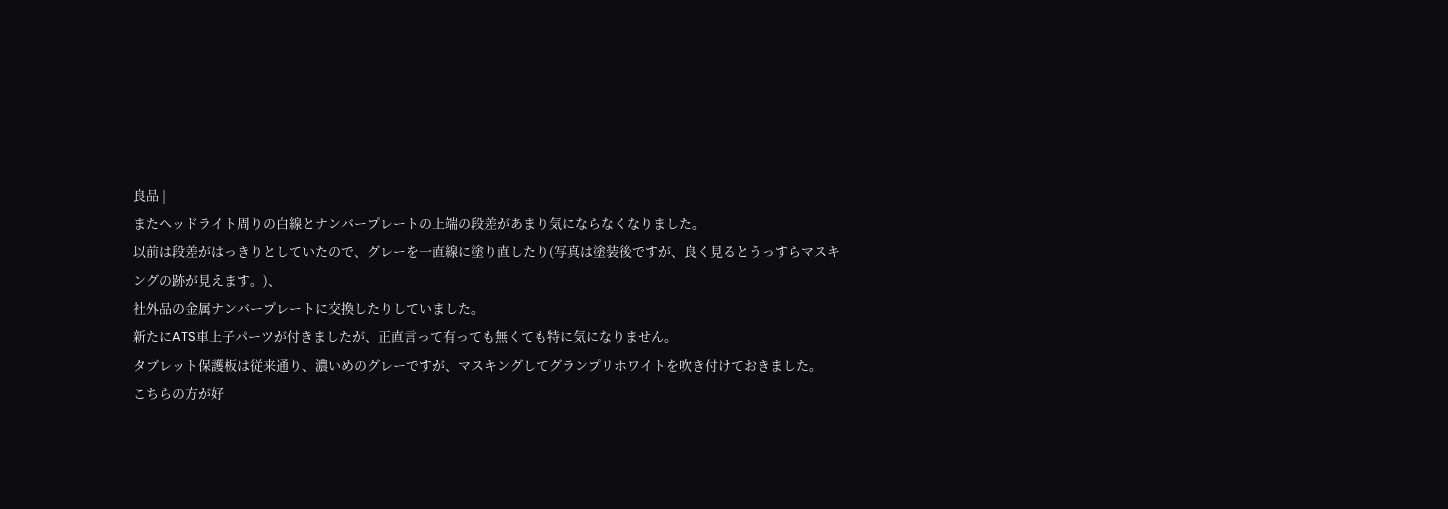良品 |
またヘッドライト周りの白線とナンバープレートの上端の段差があまり気にならなくなりました。
以前は段差がはっきりとしていたので、グレーを一直線に塗り直したり(写真は塗装後ですが、良く見るとうっすらマスキングの跡が見えます。)、
社外品の金属ナンバープレートに交換したりしていました。
新たにATS車上子パーツが付きましたが、正直言って有っても無くても特に気になりません。
タブレット保護板は従来通り、濃いめのグレーですが、マスキングしてグランプリホワイトを吹き付けておきました。
こちらの方が好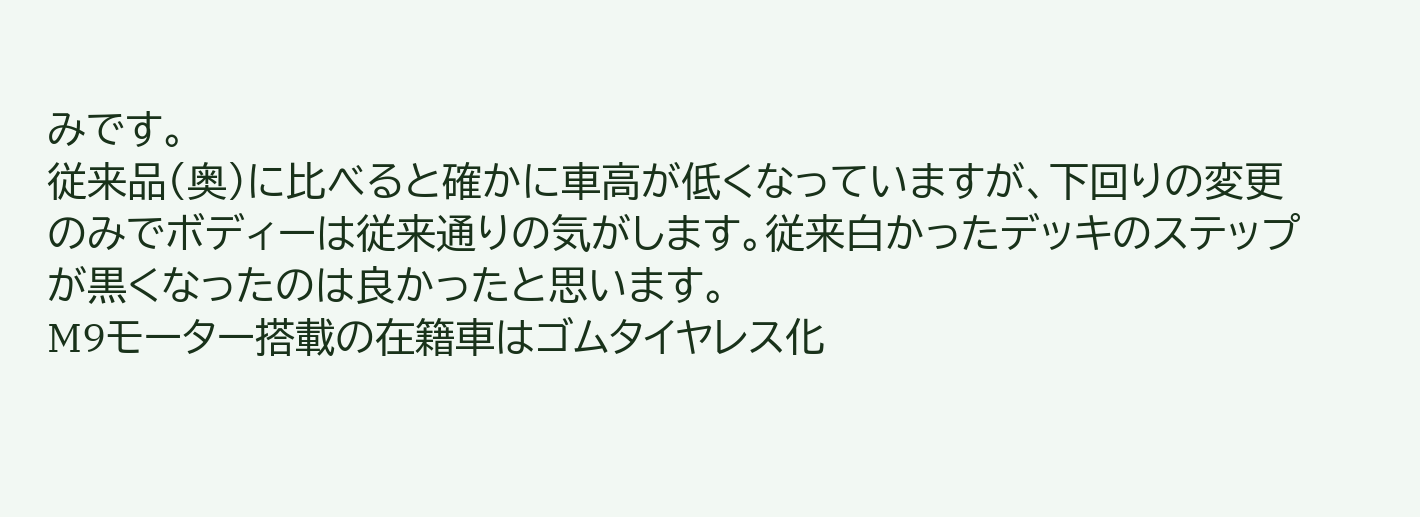みです。
従来品(奥)に比べると確かに車高が低くなっていますが、下回りの変更のみでボディーは従来通りの気がします。従来白かったデッキのステップが黒くなったのは良かったと思います。
M9モーター搭載の在籍車はゴムタイヤレス化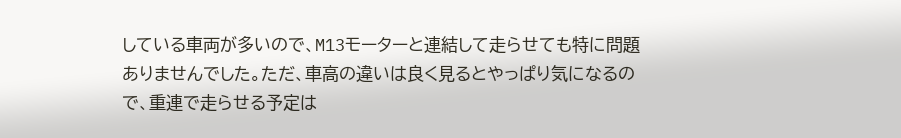している車両が多いので、M13モーターと連結して走らせても特に問題ありませんでした。ただ、車高の違いは良く見るとやっぱり気になるので、重連で走らせる予定は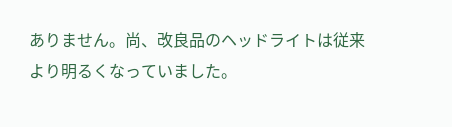ありません。尚、改良品のヘッドライトは従来より明るくなっていました。